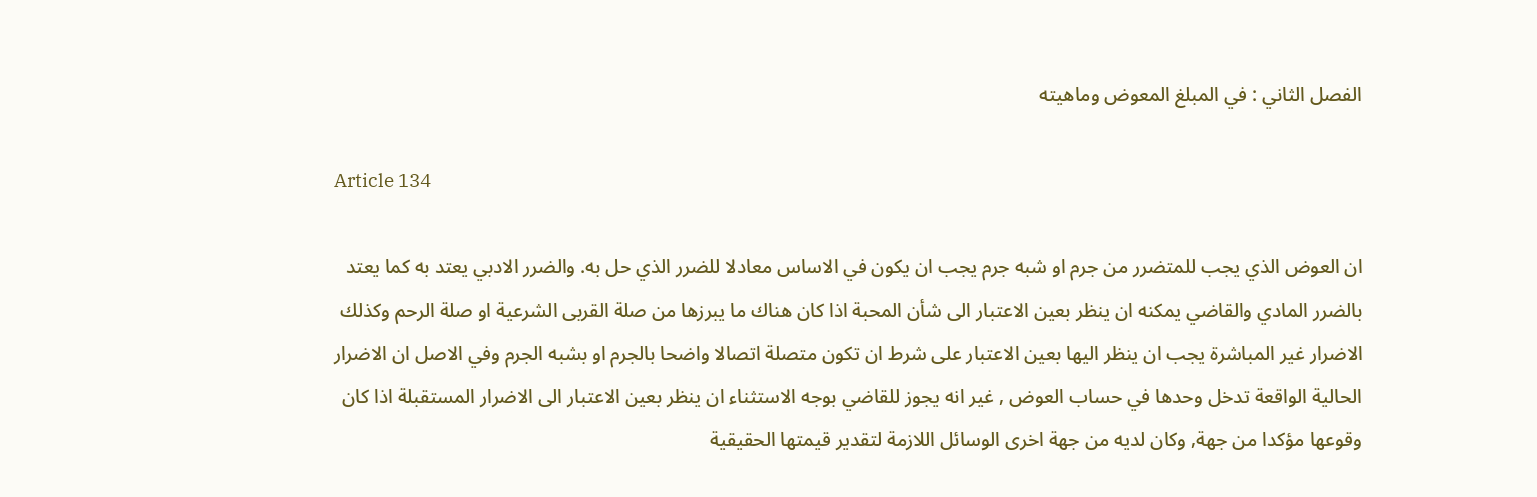الفصل الثاني : في المبلغ المعوض وماهيته

Article 134

ان العوض الذي يجب للمتضرر من جرم او شبه جرم يجب ان يكون في الاساس معادلا للضرر الذي حل به. والضرر الادبي يعتد به كما يعتد بالضرر المادي والقاضي يمكنه ان ينظر بعين الاعتبار الى شأن المحبة اذا كان هناك ما يبرزها من صلة القربى الشرعية او صلة الرحم وكذلك الاضرار غير المباشرة يجب ان ينظر اليها بعين الاعتبار على شرط ان تكون متصلة اتصالا واضحا بالجرم او بشبه الجرم وفي الاصل ان الاضرار الحالية الواقعة تدخل وحدها في حساب العوض , غير انه يجوز للقاضي بوجه الاستثناء ان ينظر بعين الاعتبار الى الاضرار المستقبلة اذا كان وقوعها مؤكدا من جهة, وكان لديه من جهة اخرى الوسائل اللازمة لتقدير قيمتها الحقيقية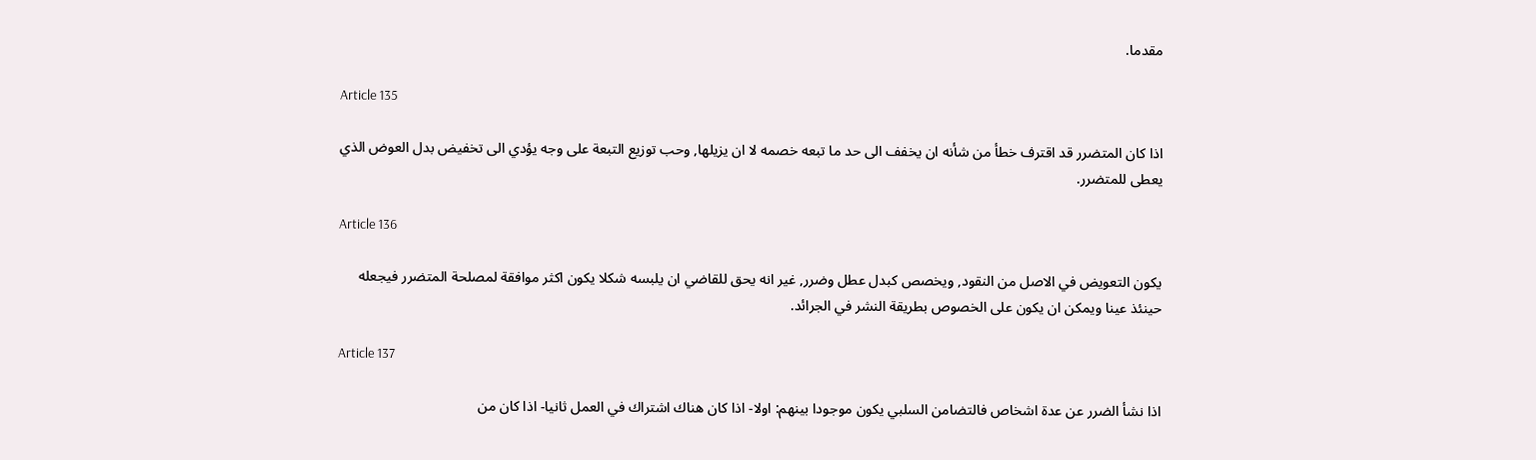مقدما.

Article 135

اذا كان المتضرر قد اقترف خطأ من شأنه ان يخفف الى حد ما تبعه خصمه لا ان يزيلها, وحب توزيع التبعة على وجه يؤدي الى تخفيض بدل العوض الذي يعطى للمتضرر.

Article 136

يكون التعويض في الاصل من النقود, ويخصص كبدل عطل وضرر, غير انه يحق للقاضي ان يلبسه شكلا يكون اكثر موافقة لمصلحة المتضرر فيجعله حينئذ عينا ويمكن ان يكون على الخصوص بطريقة النشر في الجرائد.

Article 137

اذا نشأ الضرر عن عدة اشخاص فالتضامن السلبي يكون موجودا بينهم: اولا- اذا كان هناك اشتراك في العمل ثانيا- اذا كان من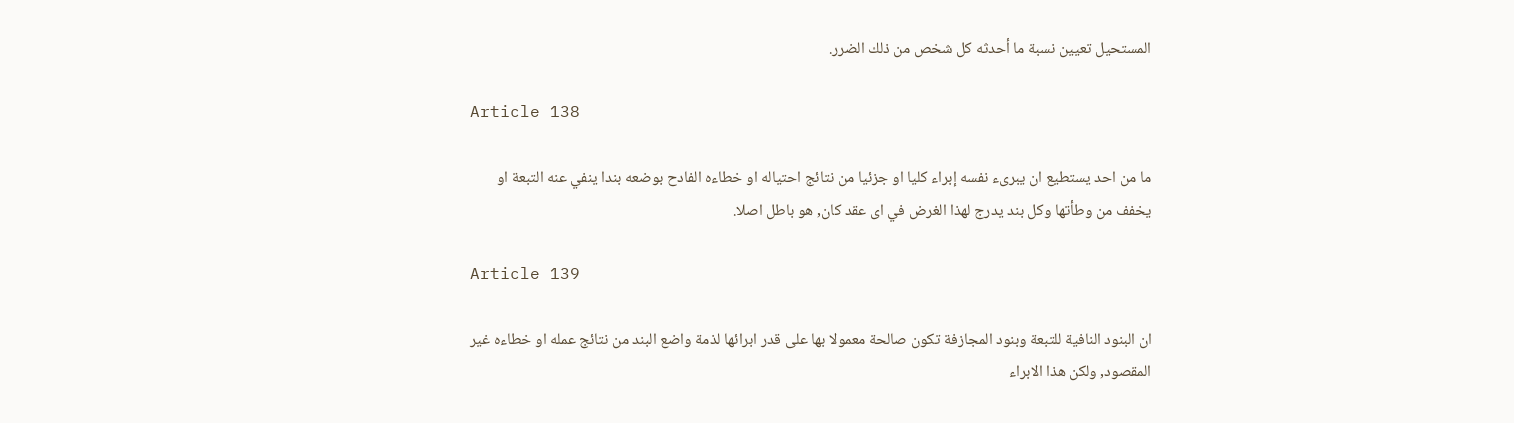المستحيل تعيين نسبة ما أحدثه كل شخص من ذلك الضرر.

Article 138

ما من احد يستطيع ان يبرىء نفسه إبراء كليا او جزئيا من نتائج احتياله او خطاءه الفادح بوضعه بندا ينفي عنه التبعة او يخفف من وطأتها وكل بند يدرج لهذا الغرض في اى عقد كان, هو باطل اصلا.

Article 139

ان البنود النافية للتبعة وبنود المجازفة تكون صالحة معمولا بها على قدر ابرائها لذمة واضع البند من نتائج عمله او خطاءه غير المقصود, ولكن هذا الابراء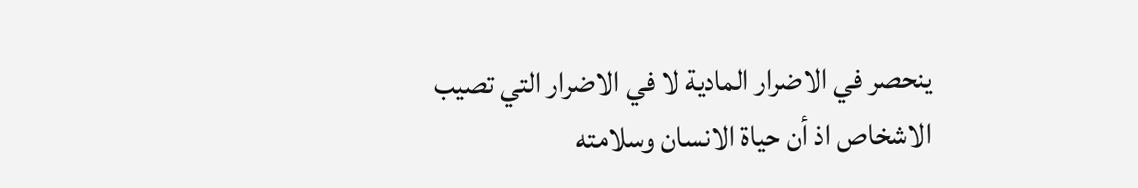ينحصر في الاضرار المادية لا في الاضرار التي تصيب الاشخاص اذ أن حياة الانسان وسلامته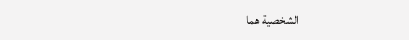الشخصية هما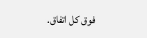فوق كل اتفاق.